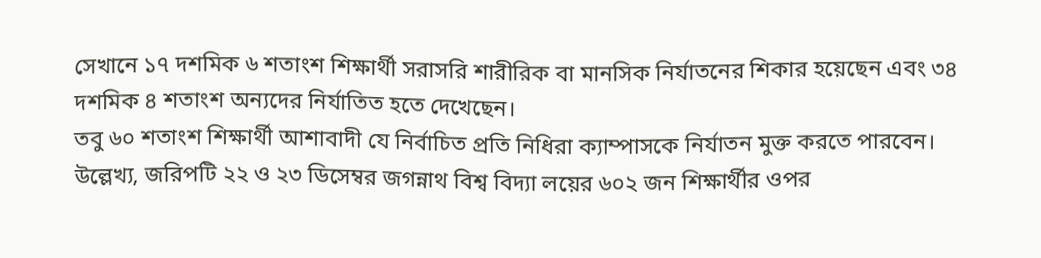সেখানে ১৭ দশমিক ৬ শতাংশ শিক্ষার্থী সরাসরি শারীরিক বা মানসিক নির্যাতনের শিকার হয়েছেন এবং ৩৪ দশমিক ৪ শতাংশ অন্যদের নির্যাতিত হতে দেখেছেন।
তবু ৬০ শতাংশ শিক্ষার্থী আশাবাদী যে নির্বাচিত প্রতি নিধিরা ক্যাম্পাসকে নির্যাতন মুক্ত করতে পারবেন।
উল্লেখ্য, জরিপটি ২২ ও ২৩ ডিসেম্বর জগন্নাথ বিশ্ব বিদ্যা লয়ের ৬০২ জন শিক্ষার্থীর ওপর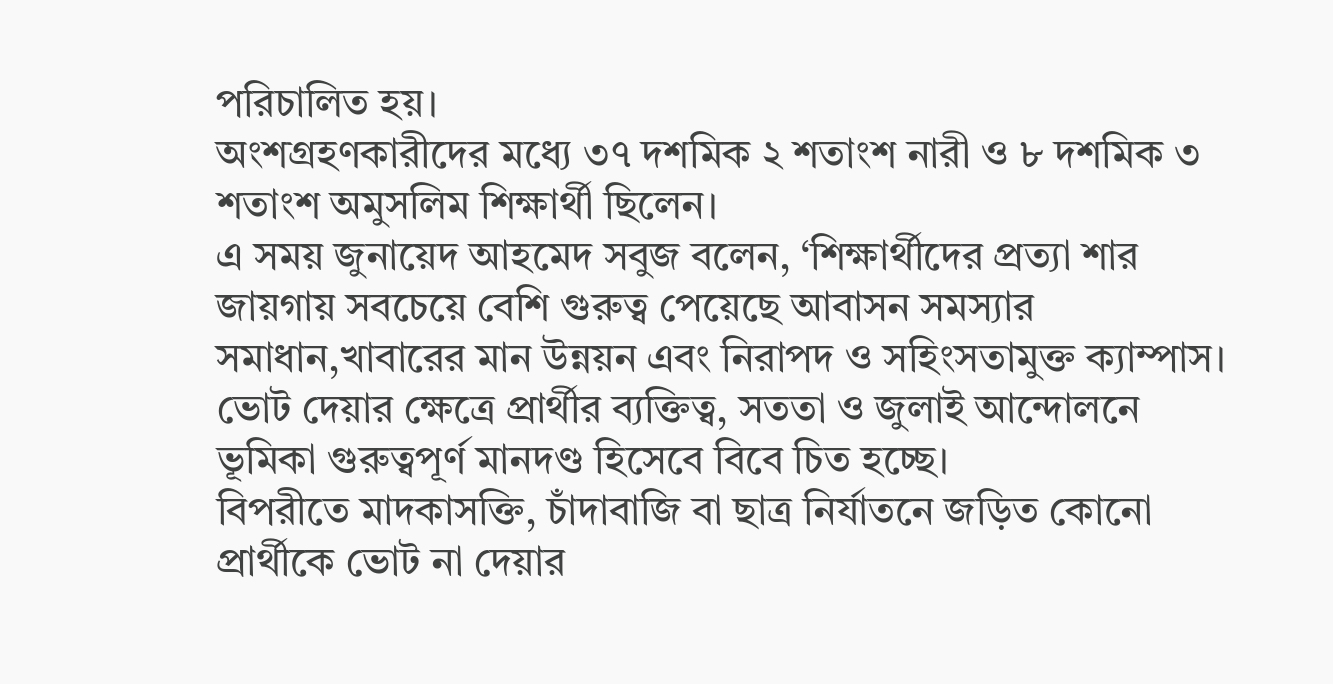পরিচালিত হয়।
অংশগ্রহণকারীদের মধ্যে ৩৭ দশমিক ২ শতাংশ নারী ও ৮ দশমিক ৩ শতাংশ অমুসলিম শিক্ষার্থী ছিলেন।
এ সময় জুনায়েদ আহমেদ সবুজ বলেন, ‘শিক্ষার্থীদের প্রত্যা শার জায়গায় সবচেয়ে বেশি গুরুত্ব পেয়েছে আবাসন সমস্যার সমাধান,খাবারের মান উন্নয়ন এবং নিরাপদ ও সহিংসতামুক্ত ক্যাম্পাস।
ভোট দেয়ার ক্ষেত্রে প্রার্থীর ব্যক্তিত্ব, সততা ও জুলাই আন্দোলনে ভূমিকা গুরুত্বপূর্ণ মানদণ্ড হিসেবে বিবে চিত হচ্ছে।
বিপরীতে মাদকাসক্তি, চাঁদাবাজি বা ছাত্র নির্যাতনে জড়িত কোনো প্রার্থীকে ভোট না দেয়ার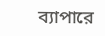ব্যাপারে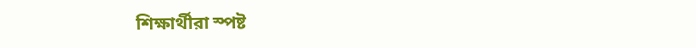শিক্ষার্থীরা স্পষ্ট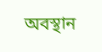অবস্থান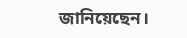জানিয়েছেন।